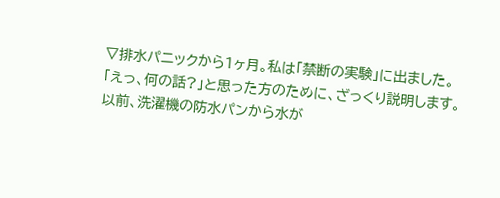▽排水パニックから1ヶ月。私は「禁断の実験」に出ました。
「えっ、何の話?」と思った方のために、ざっくり説明します。
以前、洗濯機の防水パンから水が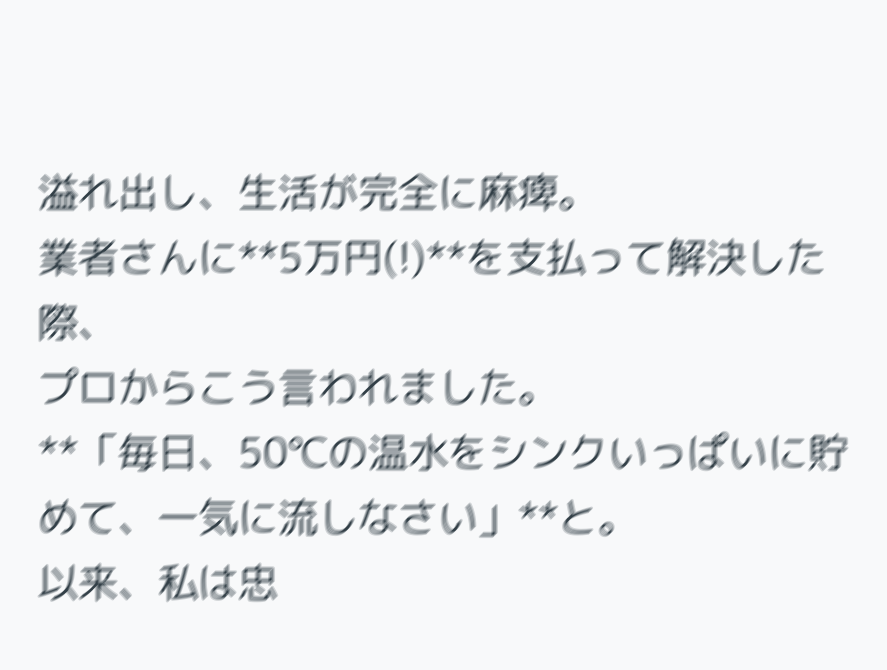溢れ出し、生活が完全に麻痺。
業者さんに**5万円(!)**を支払って解決した際、
プロからこう言われました。
**「毎日、50℃の温水をシンクいっぱいに貯めて、一気に流しなさい」**と。
以来、私は忠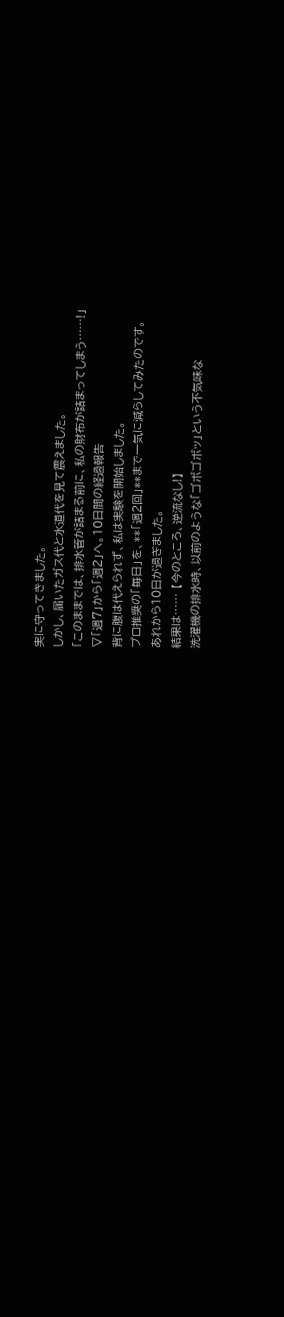実に守ってきました。
しかし、届いたガス代と水道代を見て震えました。
「このままでは、排水管が詰まる前に、私の財布が詰まってしまう……!」
▽「週7」から「週2」へ。10日間の経過報告
背に腹は代えられず、私は実験を開始しました。
プロ推奨の「毎日」を、**「週2回」**まで一気に減らしてみたのです。
あれから10日が過ぎました。
結果は…… 【今のところ、逆流なし!】
洗濯機の排水時、以前のような「ゴボゴボッ」という不気味な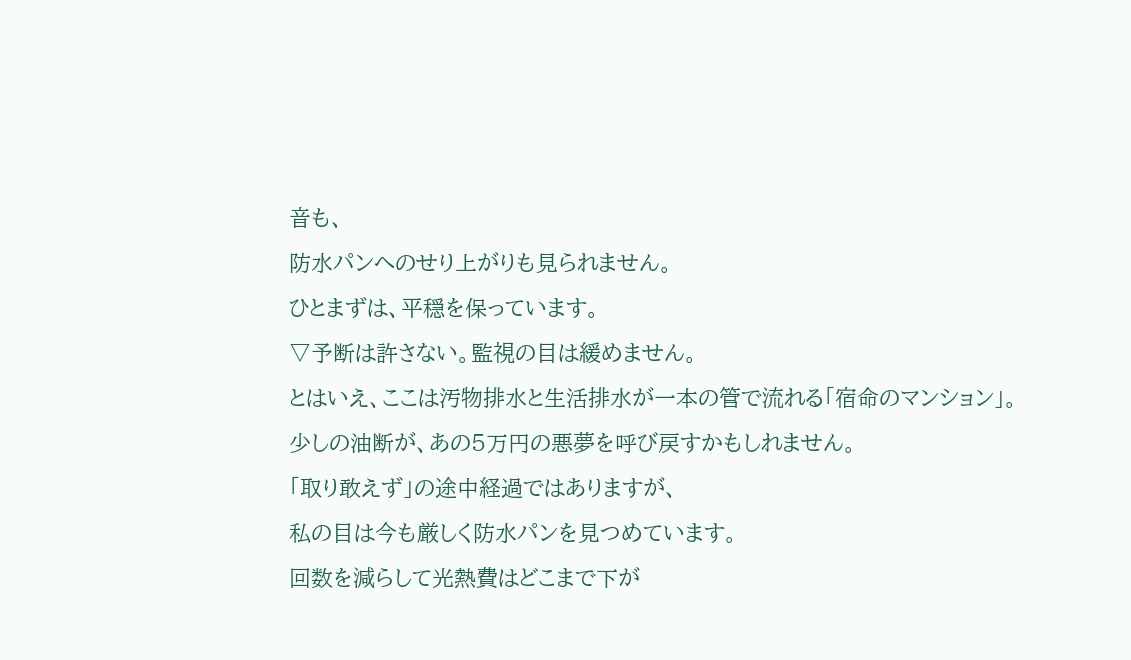音も、
防水パンへのせり上がりも見られません。
ひとまずは、平穏を保っています。
▽予断は許さない。監視の目は緩めません。
とはいえ、ここは汚物排水と生活排水が一本の管で流れる「宿命のマンション」。
少しの油断が、あの5万円の悪夢を呼び戻すかもしれません。
「取り敢えず」の途中経過ではありますが、
私の目は今も厳しく防水パンを見つめています。
回数を減らして光熱費はどこまで下が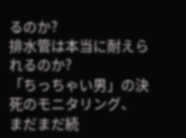るのか?
排水管は本当に耐えられるのか?
「ちっちゃい男」の決死のモニタリング、
まだまだ続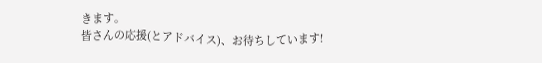きます。
皆さんの応援(とアドバイス)、お待ちしています!